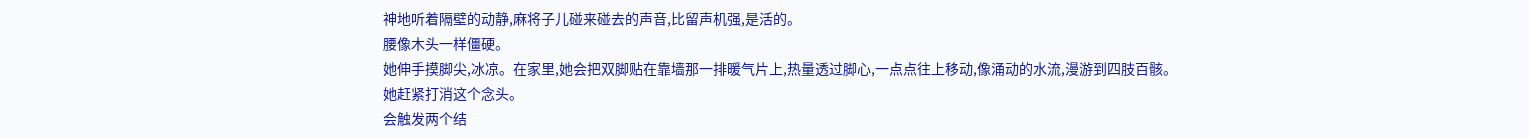神地听着隔壁的动静,麻将子儿碰来碰去的声音,比留声机强,是活的。
腰像木头一样僵硬。
她伸手摸脚尖,冰凉。在家里,她会把双脚贴在靠墙那一排暖气片上,热量透过脚心,一点点往上移动,像涌动的水流,漫游到四肢百骸。
她赶紧打消这个念头。
会触发两个结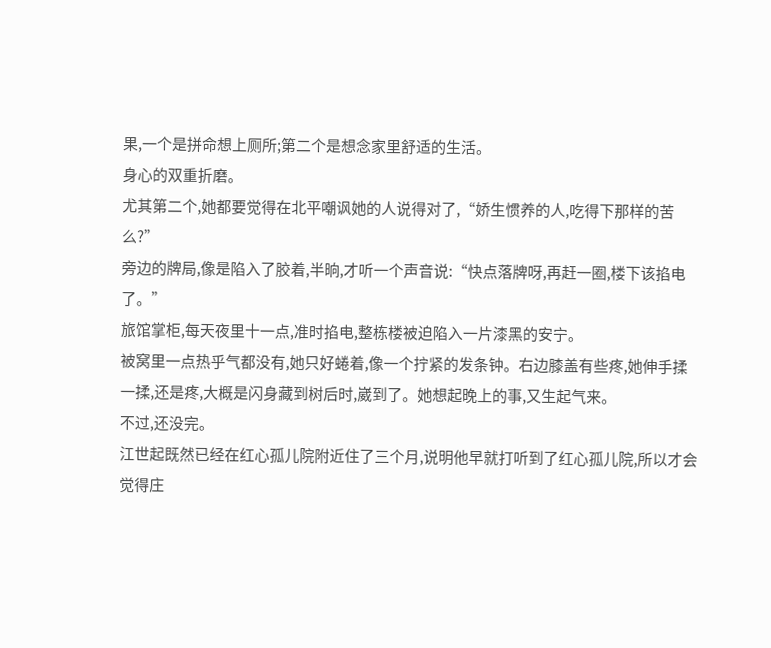果,一个是拼命想上厕所;第二个是想念家里舒适的生活。
身心的双重折磨。
尤其第二个,她都要觉得在北平嘲讽她的人说得对了,“娇生惯养的人,吃得下那样的苦么?”
旁边的牌局,像是陷入了胶着,半晌,才听一个声音说:“快点落牌呀,再赶一圈,楼下该掐电了。”
旅馆掌柜,每天夜里十一点,准时掐电,整栋楼被迫陷入一片漆黑的安宁。
被窝里一点热乎气都没有,她只好蜷着,像一个拧紧的发条钟。右边膝盖有些疼,她伸手揉一揉,还是疼,大概是闪身藏到树后时,崴到了。她想起晚上的事,又生起气来。
不过,还没完。
江世起既然已经在红心孤儿院附近住了三个月,说明他早就打听到了红心孤儿院,所以才会觉得庄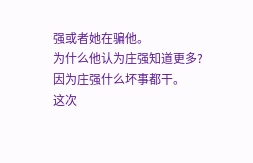强或者她在骗他。
为什么他认为庄强知道更多?
因为庄强什么坏事都干。
这次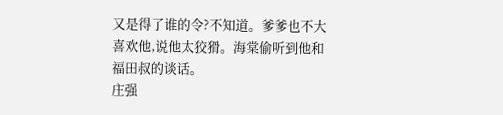又是得了谁的令?不知道。爹爹也不大喜欢他,说他太狡猾。海棠偷听到他和福田叔的谈话。
庄强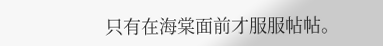只有在海棠面前才服服帖帖。